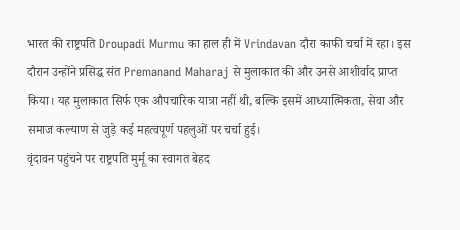भारत की राष्ट्रपति Droupadi Murmu का हाल ही में Vrindavan दौरा काफी चर्चा में रहा। इस दौरान उन्होंने प्रसिद्ध संत Premanand Maharaj से मुलाकात की और उनसे आशीर्वाद प्राप्त किया। यह मुलाकात सिर्फ एक औपचारिक यात्रा नहीं थी, बल्कि इसमें आध्यात्मिकता, सेवा और समाज कल्याण से जुड़े कई महत्वपूर्ण पहलुओं पर चर्चा हुई।
वृंदावन पहुंचने पर राष्ट्रपति मुर्मू का स्वागत बेहद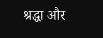श्रद्धा और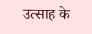उत्साह के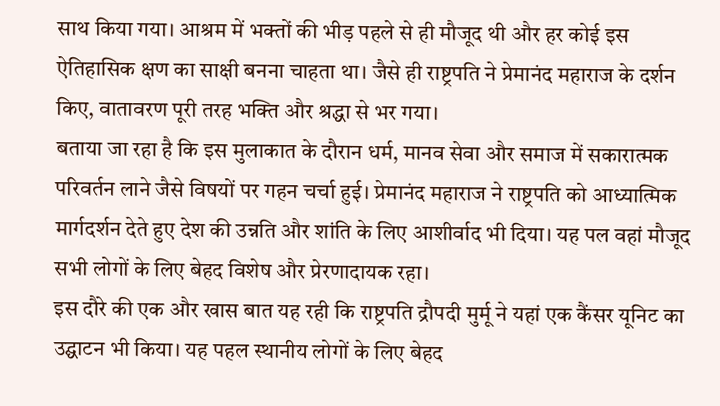साथ किया गया। आश्रम में भक्तों की भीड़ पहले से ही मौजूद थी और हर कोई इस ऐतिहासिक क्षण का साक्षी बनना चाहता था। जैसे ही राष्ट्रपति ने प्रेमानंद महाराज के दर्शन किए, वातावरण पूरी तरह भक्ति और श्रद्धा से भर गया।
बताया जा रहा है कि इस मुलाकात के दौरान धर्म, मानव सेवा और समाज में सकारात्मक परिवर्तन लाने जैसे विषयों पर गहन चर्चा हुई। प्रेमानंद महाराज ने राष्ट्रपति को आध्यात्मिक मार्गदर्शन देते हुए देश की उन्नति और शांति के लिए आशीर्वाद भी दिया। यह पल वहां मौजूद सभी लोगों के लिए बेहद विशेष और प्रेरणादायक रहा।
इस दौरे की एक और खास बात यह रही कि राष्ट्रपति द्रौपदी मुर्मू ने यहां एक कैंसर यूनिट का उद्घाटन भी किया। यह पहल स्थानीय लोगों के लिए बेहद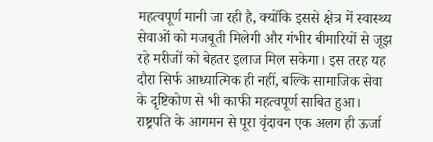महत्वपूर्ण मानी जा रही है, क्योंकि इससे क्षेत्र में स्वास्थ्य सेवाओं को मजबूती मिलेगी और गंभीर बीमारियों से जूझ रहे मरीजों को बेहतर इलाज मिल सकेगा। इस तरह यह दौरा सिर्फ आध्यात्मिक ही नहीं, बल्कि सामाजिक सेवा के दृष्टिकोण से भी काफी महत्वपूर्ण साबित हुआ।
राष्ट्रपति के आगमन से पूरा वृंदावन एक अलग ही ऊर्जा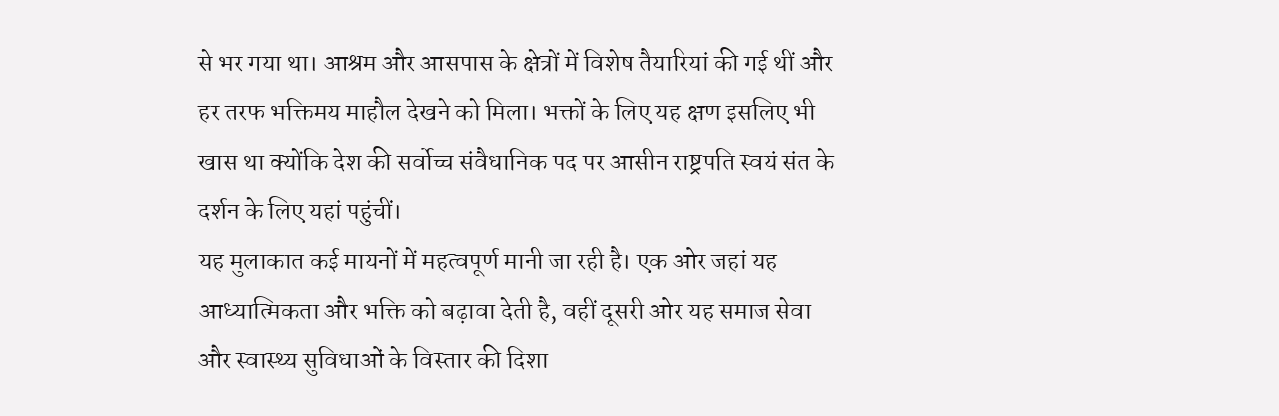से भर गया था। आश्रम और आसपास के क्षेत्रों में विशेष तैयारियां की गई थीं और हर तरफ भक्तिमय माहौल देखने को मिला। भक्तों के लिए यह क्षण इसलिए भी खास था क्योंकि देश की सर्वोच्च संवैधानिक पद पर आसीन राष्ट्रपति स्वयं संत के दर्शन के लिए यहां पहुंचीं।
यह मुलाकात कई मायनों में महत्वपूर्ण मानी जा रही है। एक ओर जहां यह आध्यात्मिकता और भक्ति को बढ़ावा देती है, वहीं दूसरी ओर यह समाज सेवा और स्वास्थ्य सुविधाओं के विस्तार की दिशा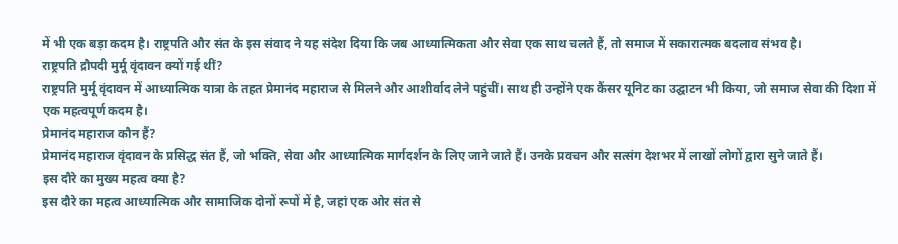में भी एक बड़ा कदम है। राष्ट्रपति और संत के इस संवाद ने यह संदेश दिया कि जब आध्यात्मिकता और सेवा एक साथ चलते हैं, तो समाज में सकारात्मक बदलाव संभव है।
राष्ट्रपति द्रौपदी मुर्मू वृंदावन क्यों गई थीं?
राष्ट्रपति मुर्मू वृंदावन में आध्यात्मिक यात्रा के तहत प्रेमानंद महाराज से मिलने और आशीर्वाद लेने पहुंचीं। साथ ही उन्होंने एक कैंसर यूनिट का उद्घाटन भी किया, जो समाज सेवा की दिशा में एक महत्वपूर्ण कदम है।
प्रेमानंद महाराज कौन हैं?
प्रेमानंद महाराज वृंदावन के प्रसिद्ध संत हैं, जो भक्ति, सेवा और आध्यात्मिक मार्गदर्शन के लिए जाने जाते हैं। उनके प्रवचन और सत्संग देशभर में लाखों लोगों द्वारा सुने जाते हैं।
इस दौरे का मुख्य महत्व क्या है?
इस दौरे का महत्व आध्यात्मिक और सामाजिक दोनों रूपों में है, जहां एक ओर संत से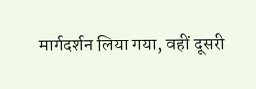मार्गदर्शन लिया गया, वहीं दूसरी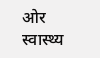ओर स्वास्थ्य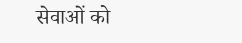सेवाओं को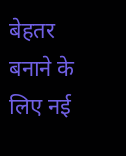बेहतर बनाने के लिए नई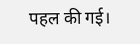पहल की गई।